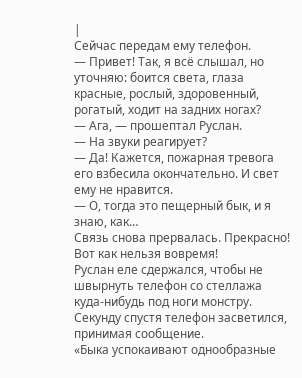|
Сейчас передам ему телефон.
— Привет! Так, я всё слышал, но уточняю: боится света, глаза красные, рослый, здоровенный, рогатый, ходит на задних ногах?
— Ага, — прошептал Руслан.
— На звуки реагирует?
— Да! Кажется, пожарная тревога его взбесила окончательно. И свет ему не нравится.
— О, тогда это пещерный бык, и я знаю, как…
Связь снова прервалась. Прекрасно! Вот как нельзя вовремя!
Руслан еле сдержался, чтобы не швырнуть телефон со стеллажа куда-нибудь под ноги монстру.
Секунду спустя телефон засветился, принимая сообщение.
«Быка успокаивают однообразные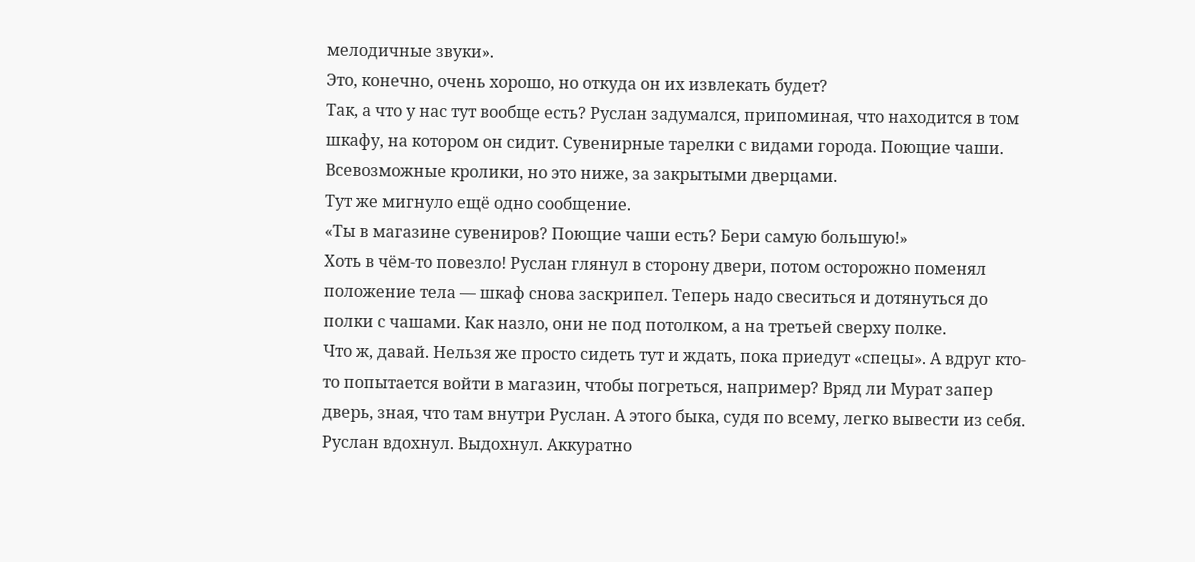мелодичные звуки».
Это, конечно, очень хорошо, но откуда он их извлекать будет?
Так, а что у нас тут вообще есть? Руслан задумался, припоминая, что находится в том шкафу, на котором он сидит. Сувенирные тарелки с видами города. Поющие чаши. Всевозможные кролики, но это ниже, за закрытыми дверцами.
Тут же мигнуло ещё одно сообщение.
«Ты в магазине сувениров? Поющие чаши есть? Бери самую большую!»
Хоть в чём-то повезло! Руслан глянул в сторону двери, потом осторожно поменял положение тела — шкаф снова заскрипел. Теперь надо свеситься и дотянуться до полки с чашами. Как назло, они не под потолком, а на третьей сверху полке.
Что ж, давай. Нельзя же просто сидеть тут и ждать, пока приедут «спецы». А вдруг кто-то попытается войти в магазин, чтобы погреться, например? Вряд ли Мурат запер дверь, зная, что там внутри Руслан. А этого быка, судя по всему, легко вывести из себя.
Руслан вдохнул. Выдохнул. Аккуратно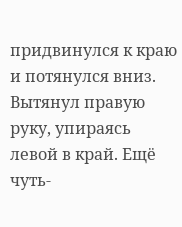придвинулся к краю и потянулся вниз. Вытянул правую руку, упираясь левой в край. Ещё чуть-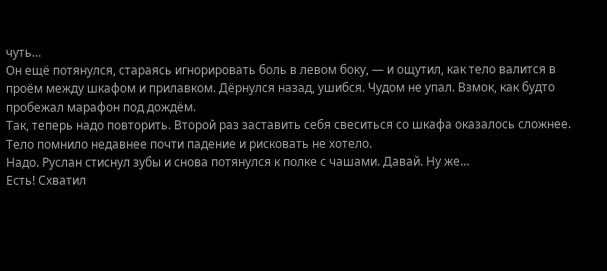чуть…
Он ещё потянулся, стараясь игнорировать боль в левом боку, — и ощутил, как тело валится в проём между шкафом и прилавком. Дёрнулся назад, ушибся. Чудом не упал. Взмок, как будто пробежал марафон под дождём.
Так, теперь надо повторить. Второй раз заставить себя свеситься со шкафа оказалось сложнее. Тело помнило недавнее почти падение и рисковать не хотело.
Надо. Руслан стиснул зубы и снова потянулся к полке с чашами. Давай. Ну же…
Есть! Схватил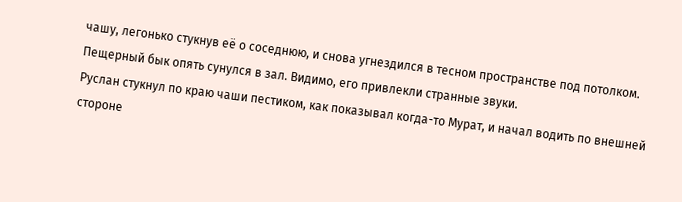чашу, легонько стукнув её о соседнюю, и снова угнездился в тесном пространстве под потолком.
Пещерный бык опять сунулся в зал. Видимо, его привлекли странные звуки.
Руслан стукнул по краю чаши пестиком, как показывал когда-то Мурат, и начал водить по внешней стороне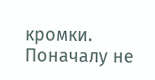кромки. Поначалу не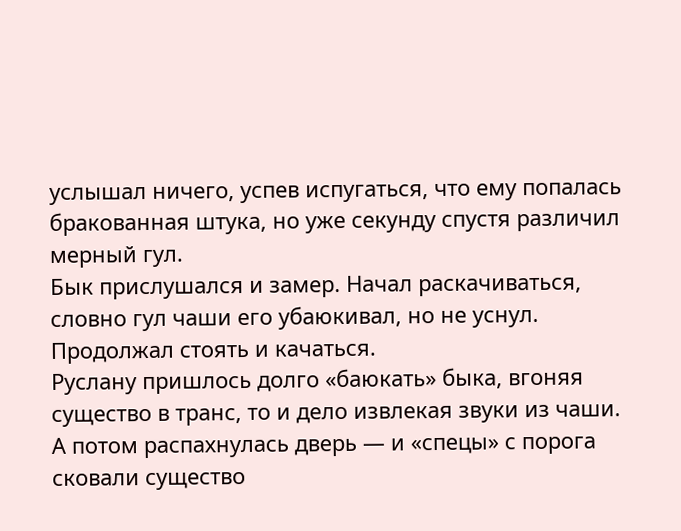услышал ничего, успев испугаться, что ему попалась бракованная штука, но уже секунду спустя различил мерный гул.
Бык прислушался и замер. Начал раскачиваться, словно гул чаши его убаюкивал, но не уснул. Продолжал стоять и качаться.
Руслану пришлось долго «баюкать» быка, вгоняя существо в транс, то и дело извлекая звуки из чаши.
А потом распахнулась дверь — и «спецы» с порога сковали существо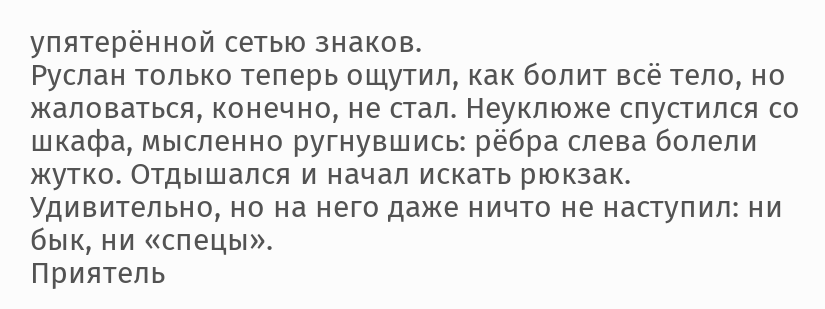упятерённой сетью знаков.
Руслан только теперь ощутил, как болит всё тело, но жаловаться, конечно, не стал. Неуклюже спустился со шкафа, мысленно ругнувшись: рёбра слева болели жутко. Отдышался и начал искать рюкзак. Удивительно, но на него даже ничто не наступил: ни бык, ни «спецы».
Приятель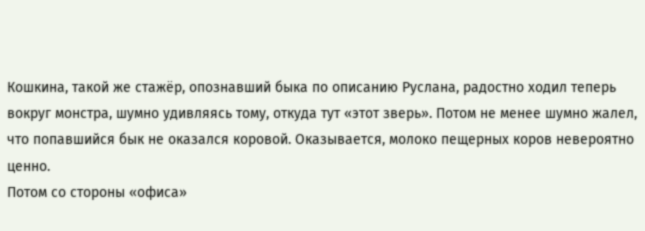Кошкина, такой же стажёр, опознавший быка по описанию Руслана, радостно ходил теперь вокруг монстра, шумно удивляясь тому, откуда тут «этот зверь». Потом не менее шумно жалел, что попавшийся бык не оказался коровой. Оказывается, молоко пещерных коров невероятно ценно.
Потом со стороны «офиса»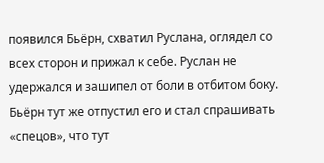появился Бьёрн, схватил Руслана, оглядел со всех сторон и прижал к себе. Руслан не удержался и зашипел от боли в отбитом боку. Бьёрн тут же отпустил его и стал спрашивать «спецов», что тут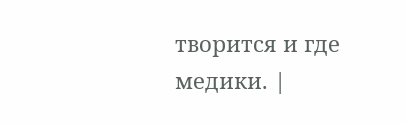творится и где медики. |